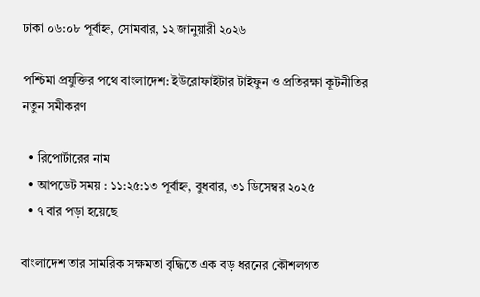ঢাকা ০৬:০৮ পূর্বাহ্ন, সোমবার, ১২ জানুয়ারী ২০২৬

পশ্চিমা প্রযুক্তির পথে বাংলাদেশ: ইউরোফাইটার টাইফুন ও প্রতিরক্ষা কূটনীতির নতুন সমীকরণ

  • রিপোর্টারের নাম
  • আপডেট সময় : ১১:২৫:১৩ পূর্বাহ্ন, বুধবার, ৩১ ডিসেম্বর ২০২৫
  • ৭ বার পড়া হয়েছে

বাংলাদেশ তার সামরিক সক্ষমতা বৃদ্ধিতে এক বড় ধরনের কৌশলগত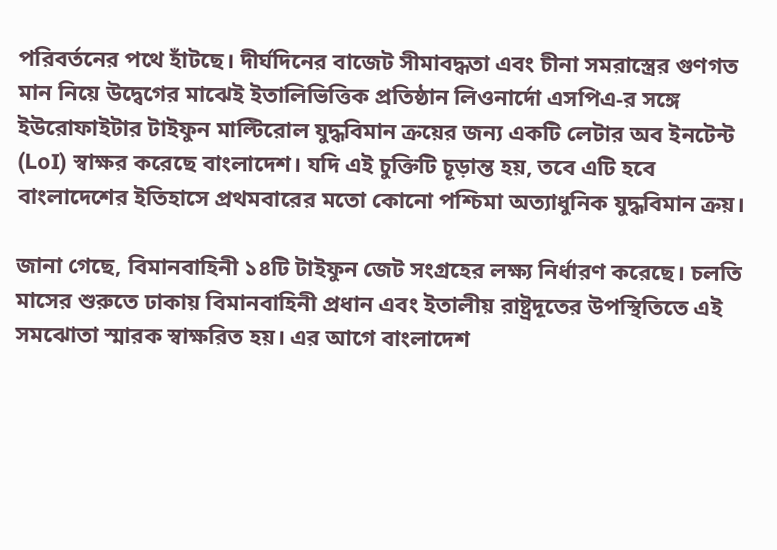পরিবর্তনের পথে হাঁটছে। দীর্ঘদিনের বাজেট সীমাবদ্ধতা এবং চীনা সমরাস্ত্রের গুণগত মান নিয়ে উদ্বেগের মাঝেই ইতালিভিত্তিক প্রতিষ্ঠান লিওনার্দো এসপিএ-র সঙ্গে ইউরোফাইটার টাইফুন মাল্টিরোল যুদ্ধবিমান ক্রয়ের জন্য একটি লেটার অব ইনটেন্ট (LoI) স্বাক্ষর করেছে বাংলাদেশ। যদি এই চুক্তিটি চূড়ান্ত হয়, তবে এটি হবে বাংলাদেশের ইতিহাসে প্রথমবারের মতো কোনো পশ্চিমা অত্যাধুনিক যুদ্ধবিমান ক্রয়।

জানা গেছে, বিমানবাহিনী ১৪টি টাইফুন জেট সংগ্রহের লক্ষ্য নির্ধারণ করেছে। চলতি মাসের শুরুতে ঢাকায় বিমানবাহিনী প্রধান এবং ইতালীয় রাষ্ট্রদূতের উপস্থিতিতে এই সমঝোতা স্মারক স্বাক্ষরিত হয়। এর আগে বাংলাদেশ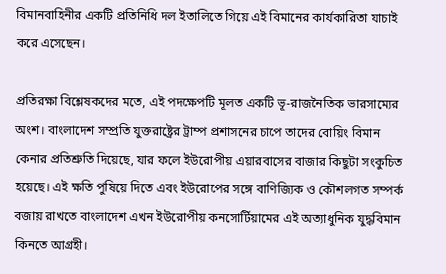বিমানবাহিনীর একটি প্রতিনিধি দল ইতালিতে গিয়ে এই বিমানের কার্যকারিতা যাচাই করে এসেছেন।

প্রতিরক্ষা বিশ্লেষকদের মতে, এই পদক্ষেপটি মূলত একটি ভূ-রাজনৈতিক ভারসাম্যের অংশ। বাংলাদেশ সম্প্রতি যুক্তরাষ্ট্রের ট্রাম্প প্রশাসনের চাপে তাদের বোয়িং বিমান কেনার প্রতিশ্রুতি দিয়েছে, যার ফলে ইউরোপীয় এয়ারবাসের বাজার কিছুটা সংকুচিত হয়েছে। এই ক্ষতি পুষিয়ে দিতে এবং ইউরোপের সঙ্গে বাণিজ্যিক ও কৌশলগত সম্পর্ক বজায় রাখতে বাংলাদেশ এখন ইউরোপীয় কনসোর্টিয়ামের এই অত্যাধুনিক যুদ্ধবিমান কিনতে আগ্রহী।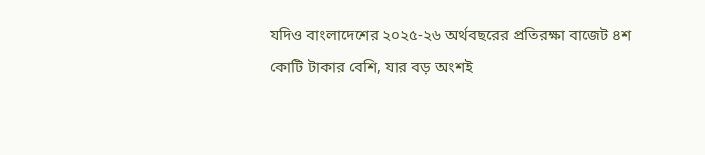যদিও বাংলাদেশের ২০২৫-২৬ অর্থবছরের প্রতিরক্ষা বাজেট ৪শ কোটি টাকার বেশি, যার বড় অংশই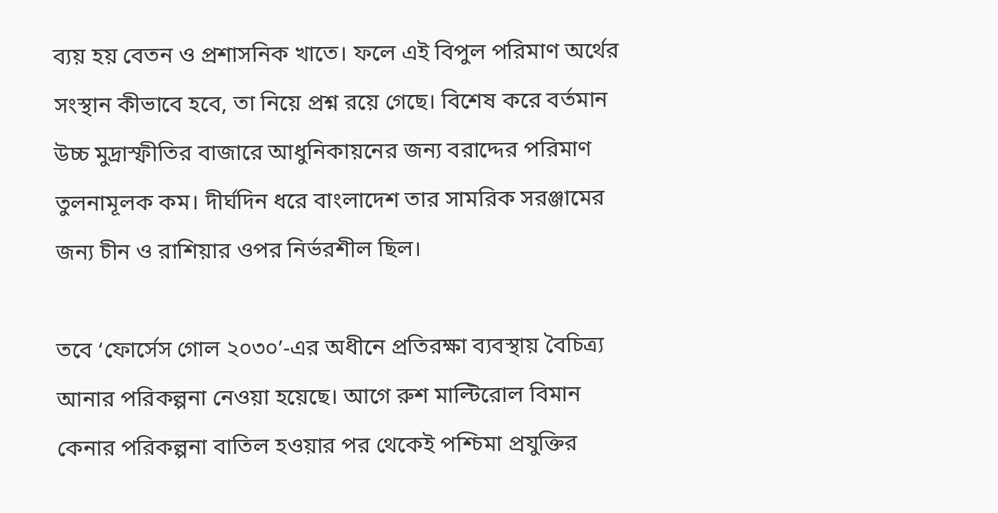ব্যয় হয় বেতন ও প্রশাসনিক খাতে। ফলে এই বিপুল পরিমাণ অর্থের সংস্থান কীভাবে হবে, তা নিয়ে প্রশ্ন রয়ে গেছে। বিশেষ করে বর্তমান উচ্চ মুদ্রাস্ফীতির বাজারে আধুনিকায়নের জন্য বরাদ্দের পরিমাণ তুলনামূলক কম। দীর্ঘদিন ধরে বাংলাদেশ তার সামরিক সরঞ্জামের জন্য চীন ও রাশিয়ার ওপর নির্ভরশীল ছিল।

তবে ‘ফোর্সেস গোল ২০৩০’-এর অধীনে প্রতিরক্ষা ব্যবস্থায় বৈচিত্র্য আনার পরিকল্পনা নেওয়া হয়েছে। আগে রুশ মাল্টিরোল বিমান কেনার পরিকল্পনা বাতিল হওয়ার পর থেকেই পশ্চিমা প্রযুক্তির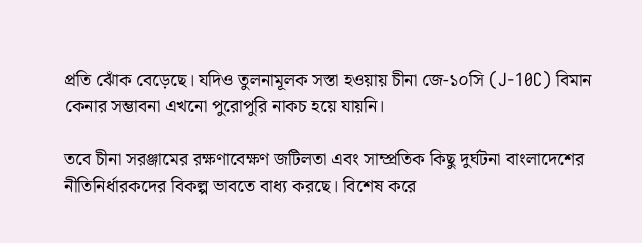প্রতি ঝোঁক বেড়েছে। যদিও তুলনামূলক সস্তা হওয়ায় চীনা জে-১০সি (J-10C) বিমান কেনার সম্ভাবনা এখনো পুরোপুরি নাকচ হয়ে যায়নি।

তবে চীনা সরঞ্জামের রক্ষণাবেক্ষণ জটিলতা এবং সাম্প্রতিক কিছু দুর্ঘটনা বাংলাদেশের নীতিনির্ধারকদের বিকল্প ভাবতে বাধ্য করছে। বিশেষ করে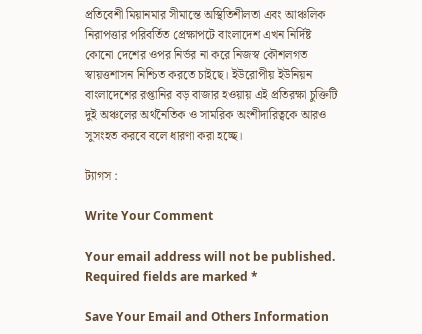প্রতিবেশী মিয়ানমার সীমান্তে অস্থিতিশীলতা এবং আঞ্চলিক নিরাপত্তার পরিবর্তিত প্রেক্ষাপটে বাংলাদেশ এখন নির্দিষ্ট কোনো দেশের ওপর নির্ভর না করে নিজস্ব কৌশলগত স্বায়ত্তশাসন নিশ্চিত করতে চাইছে। ইউরোপীয় ইউনিয়ন বাংলাদেশের রপ্তানির বড় বাজার হওয়ায় এই প্রতিরক্ষা চুক্তিটি দুই অঞ্চলের অর্থনৈতিক ও সামরিক অংশীদারিত্বকে আরও সুসংহত করবে বলে ধারণা করা হচ্ছে।

ট্যাগস :

Write Your Comment

Your email address will not be published. Required fields are marked *

Save Your Email and Others Information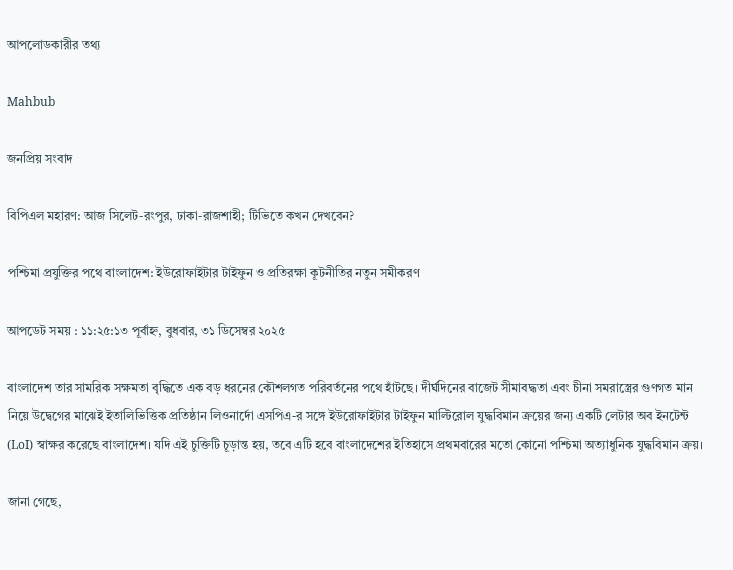আপলোডকারীর তথ্য

Mahbub

জনপ্রিয় সংবাদ

বিপিএল মহারণ: আজ সিলেট-রংপুর, ঢাকা-রাজশাহী; টিভিতে কখন দেখবেন?

পশ্চিমা প্রযুক্তির পথে বাংলাদেশ: ইউরোফাইটার টাইফুন ও প্রতিরক্ষা কূটনীতির নতুন সমীকরণ

আপডেট সময় : ১১:২৫:১৩ পূর্বাহ্ন, বুধবার, ৩১ ডিসেম্বর ২০২৫

বাংলাদেশ তার সামরিক সক্ষমতা বৃদ্ধিতে এক বড় ধরনের কৌশলগত পরিবর্তনের পথে হাঁটছে। দীর্ঘদিনের বাজেট সীমাবদ্ধতা এবং চীনা সমরাস্ত্রের গুণগত মান নিয়ে উদ্বেগের মাঝেই ইতালিভিত্তিক প্রতিষ্ঠান লিওনার্দো এসপিএ-র সঙ্গে ইউরোফাইটার টাইফুন মাল্টিরোল যুদ্ধবিমান ক্রয়ের জন্য একটি লেটার অব ইনটেন্ট (LoI) স্বাক্ষর করেছে বাংলাদেশ। যদি এই চুক্তিটি চূড়ান্ত হয়, তবে এটি হবে বাংলাদেশের ইতিহাসে প্রথমবারের মতো কোনো পশ্চিমা অত্যাধুনিক যুদ্ধবিমান ক্রয়।

জানা গেছে,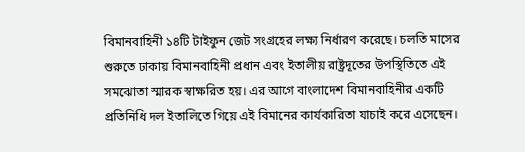বিমানবাহিনী ১৪টি টাইফুন জেট সংগ্রহের লক্ষ্য নির্ধারণ করেছে। চলতি মাসের শুরুতে ঢাকায় বিমানবাহিনী প্রধান এবং ইতালীয় রাষ্ট্রদূতের উপস্থিতিতে এই সমঝোতা স্মারক স্বাক্ষরিত হয়। এর আগে বাংলাদেশ বিমানবাহিনীর একটি প্রতিনিধি দল ইতালিতে গিয়ে এই বিমানের কার্যকারিতা যাচাই করে এসেছেন।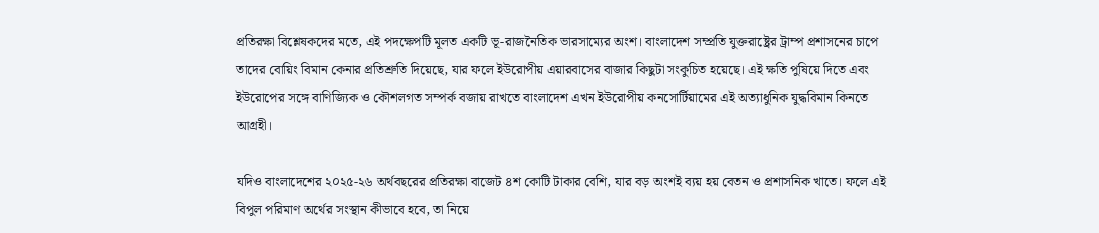প্রতিরক্ষা বিশ্লেষকদের মতে, এই পদক্ষেপটি মূলত একটি ভূ-রাজনৈতিক ভারসাম্যের অংশ। বাংলাদেশ সম্প্রতি যুক্তরাষ্ট্রের ট্রাম্প প্রশাসনের চাপে তাদের বোয়িং বিমান কেনার প্রতিশ্রুতি দিয়েছে, যার ফলে ইউরোপীয় এয়ারবাসের বাজার কিছুটা সংকুচিত হয়েছে। এই ক্ষতি পুষিয়ে দিতে এবং ইউরোপের সঙ্গে বাণিজ্যিক ও কৌশলগত সম্পর্ক বজায় রাখতে বাংলাদেশ এখন ইউরোপীয় কনসোর্টিয়ামের এই অত্যাধুনিক যুদ্ধবিমান কিনতে আগ্রহী।

যদিও বাংলাদেশের ২০২৫-২৬ অর্থবছরের প্রতিরক্ষা বাজেট ৪শ কোটি টাকার বেশি, যার বড় অংশই ব্যয় হয় বেতন ও প্রশাসনিক খাতে। ফলে এই বিপুল পরিমাণ অর্থের সংস্থান কীভাবে হবে, তা নিয়ে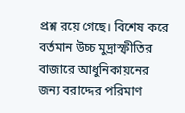প্রশ্ন রয়ে গেছে। বিশেষ করে বর্তমান উচ্চ মুদ্রাস্ফীতির বাজারে আধুনিকায়নের জন্য বরাদ্দের পরিমাণ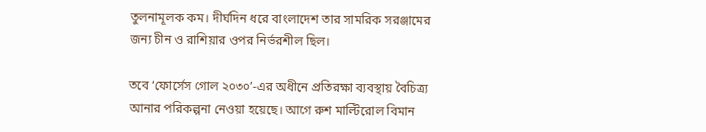তুলনামূলক কম। দীর্ঘদিন ধরে বাংলাদেশ তার সামরিক সরঞ্জামের জন্য চীন ও রাশিয়ার ওপর নির্ভরশীল ছিল।

তবে ‘ফোর্সেস গোল ২০৩০’-এর অধীনে প্রতিরক্ষা ব্যবস্থায় বৈচিত্র্য আনার পরিকল্পনা নেওয়া হয়েছে। আগে রুশ মাল্টিরোল বিমান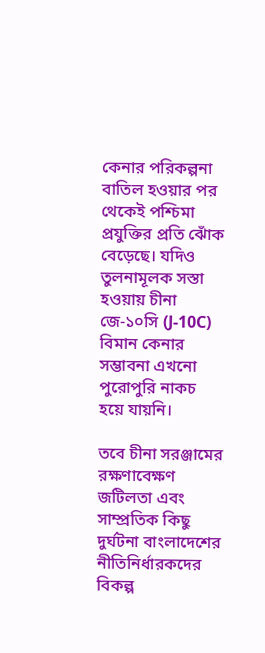কেনার পরিকল্পনা বাতিল হওয়ার পর থেকেই পশ্চিমা প্রযুক্তির প্রতি ঝোঁক বেড়েছে। যদিও তুলনামূলক সস্তা হওয়ায় চীনা জে-১০সি (J-10C) বিমান কেনার সম্ভাবনা এখনো পুরোপুরি নাকচ হয়ে যায়নি।

তবে চীনা সরঞ্জামের রক্ষণাবেক্ষণ জটিলতা এবং সাম্প্রতিক কিছু দুর্ঘটনা বাংলাদেশের নীতিনির্ধারকদের বিকল্প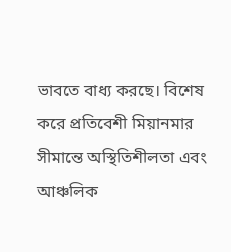ভাবতে বাধ্য করছে। বিশেষ করে প্রতিবেশী মিয়ানমার সীমান্তে অস্থিতিশীলতা এবং আঞ্চলিক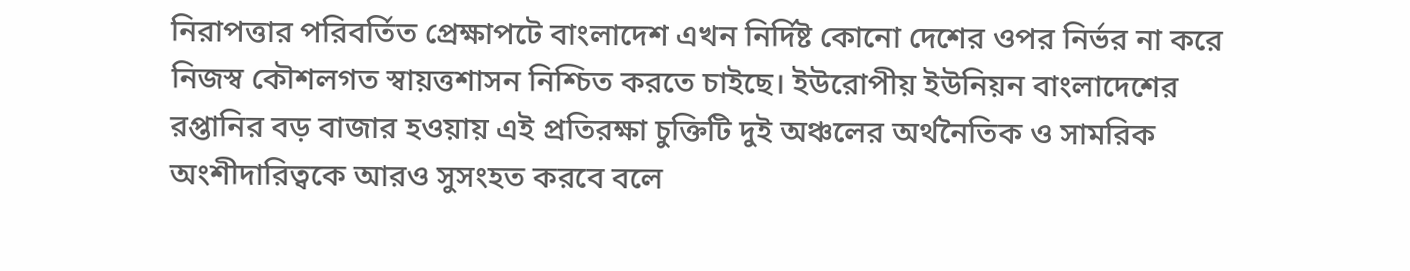নিরাপত্তার পরিবর্তিত প্রেক্ষাপটে বাংলাদেশ এখন নির্দিষ্ট কোনো দেশের ওপর নির্ভর না করে নিজস্ব কৌশলগত স্বায়ত্তশাসন নিশ্চিত করতে চাইছে। ইউরোপীয় ইউনিয়ন বাংলাদেশের রপ্তানির বড় বাজার হওয়ায় এই প্রতিরক্ষা চুক্তিটি দুই অঞ্চলের অর্থনৈতিক ও সামরিক অংশীদারিত্বকে আরও সুসংহত করবে বলে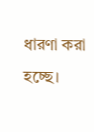ধারণা করা হচ্ছে।